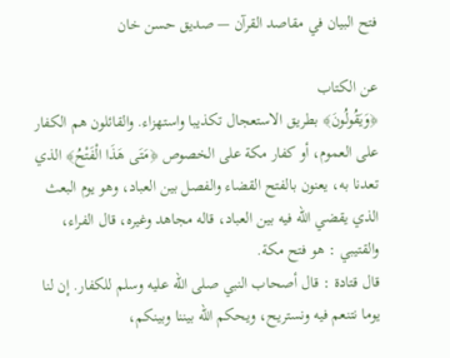فتح البيان في مقاصد القرآن — صديق حسن خان

عن الكتاب
﴿وَيَقُولُونَ﴾ بطريق الاستعجال تكذيبا واستهزاء. والقائلون هم الكفار على العموم، أو كفار مكة على الخصوص ﴿مَتَى هَذَا الْفَتْحُ﴾ الذي تعدنا به، يعنون بالفتح القضاء والفصل بين العباد، وهو يوم البعث الذي يقضي الله فيه بين العباد، قاله مجاهد وغيره، قال الفراء، والقتيبي : هو فتح مكة.
قال قتادة : قال أصحاب النبي صلى الله عليه وسلم للكفار. إن لنا يوما نتنعم فيه ونستريح، ويحكم الله بيننا وبينكم،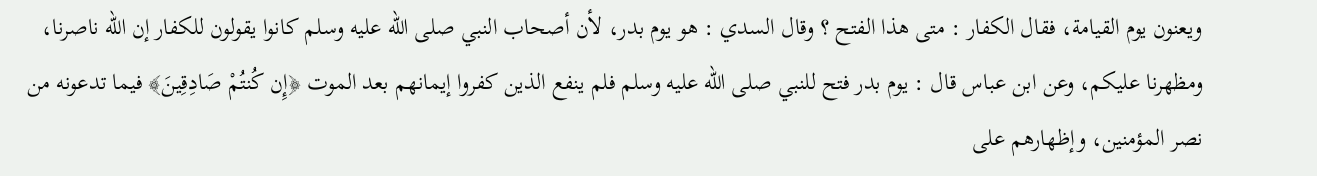ويعنون يوم القيامة، فقال الكفار : متى هذا الفتح ؟ وقال السدي : هو يوم بدر، لأن أصحاب النبي صلى الله عليه وسلم كانوا يقولون للكفار إن الله ناصرنا، ومظهرنا عليكم، وعن ابن عباس قال : يوم بدر فتح للنبي صلى الله عليه وسلم فلم ينفع الذين كفروا إيمانهم بعد الموت ﴿إِن كُنتُمْ صَادِقِينَ﴾ فيما تدعونه من نصر المؤمنين، وإظهارهم على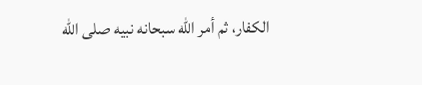الكفار، ثم أمر الله سبحانه نبيه صلى الله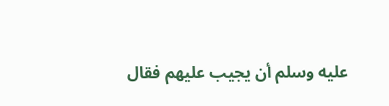عليه وسلم أن يجيب عليهم فقال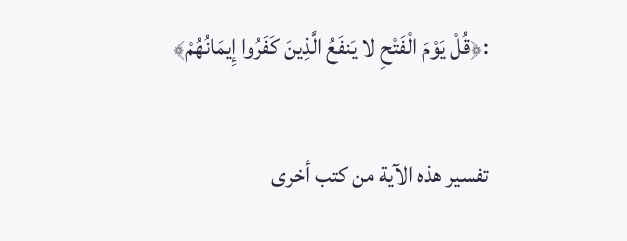:﴿قُلْ يَوْمَ الْفَتْحِ لا يَنفَعُ الَّذِينَ كَفَرُوا إِيمَانُهُمْ﴾

تفسير هذه الآية من كتب أخرى